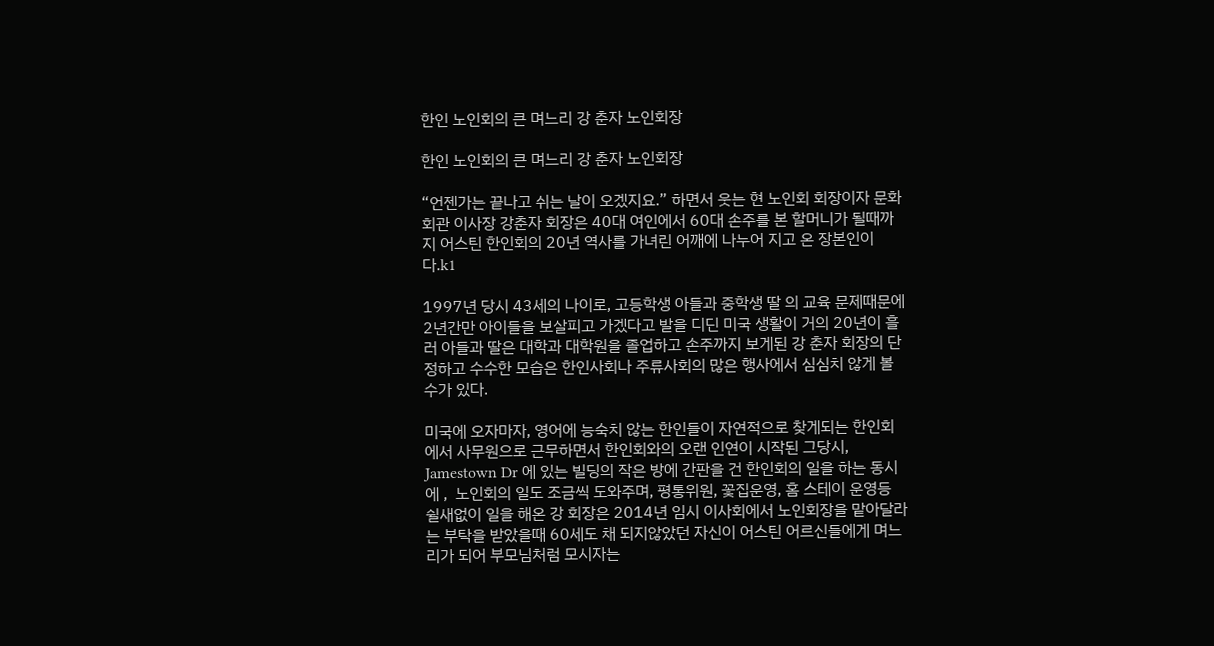한인 노인회의 큰 며느리 강 춘자 노인회장

한인 노인회의 큰 며느리 강 춘자 노인회장

“언젠가는 끝나고 쉬는 날이 오겠지요.” 하면서 웃는 현 노인회 회장이자 문화회관 이사장 강춘자 회장은 40대 여인에서 60대 손주를 본 할머니가 될때까지 어스틴 한인회의 20년 역사를 가녀린 어깨에 나누어 지고 온 장본인이다.k1

1997년 당시 43세의 나이로, 고등학생 아들과 중학생 딸 의 교육 문제때문에 2년간만 아이들을 보살피고 가겠다고 발을 디딘 미국 생활이 거의 20년이 흘러 아들과 딸은 대학과 대학원을 졸업하고 손주까지 보게된 강 춘자 회장의 단정하고 수수한 모습은 한인사회나 주류사회의 많은 행사에서 심심치 않게 볼수가 있다.

미국에 오자마자, 영어에 능숙치 않는 한인들이 자연적으로 찾게되는 한인회에서 사무원으로 근무하면서 한인회와의 오랜 인연이 시작된 그당시,  Jamestown Dr 에 있는 빌딩의 작은 방에 간판을 건 한인회의 일을 하는 동시에 ,  노인회의 일도 조금씩 도와주며, 평통위원, 꽃집운영, 홈 스테이 운영등 쉴새없이 일을 해온 강 회장은 2014년 임시 이사회에서 노인회장을 맡아달라는 부탁을 받았을때 60세도 채 되지않았던 자신이 어스틴 어르신들에게 며느리가 되어 부모님처럼 모시자는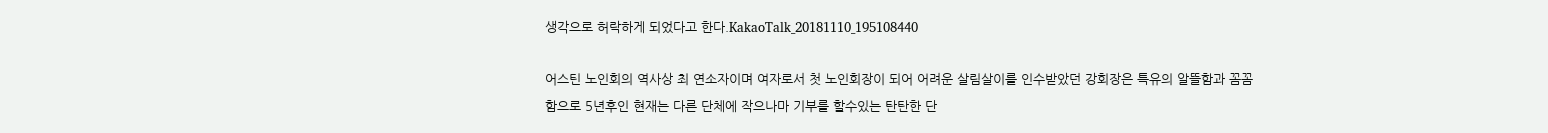생각으로 허락하게 되었다고 한다.KakaoTalk_20181110_195108440

어스틴 노인회의 역사상 최 연소자이며 여자로서 첫 노인회장이 되어 어려운 살림살이를 인수받았던 강회장은 특유의 알뜰함과 꼼꼼함으로 5년후인 현재는 다른 단체에 작으나마 기부를 할수있는 탄탄한 단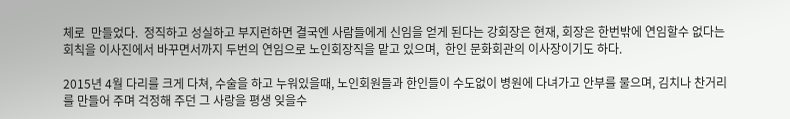체로  만들었다.  정직하고 성실하고 부지런하면 결국엔 사람들에게 신임을 얻게 된다는 강회장은 현재, 회장은 한번밖에 연임할수 없다는 회칙을 이사진에서 바꾸면서까지 두번의 연임으로 노인회장직을 맡고 있으며,  한인 문화회관의 이사장이기도 하다.

2015년 4월 다리를 크게 다쳐, 수술을 하고 누워있을때, 노인회원들과 한인들이 수도없이 병원에 다녀가고 안부를 물으며, 김치나 찬거리를 만들어 주며 걱정해 주던 그 사랑을 평생 잊을수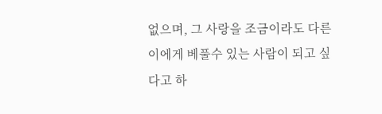없으며, 그 사랑을 조금이라도 다른이에게 베풀수 있는 사람이 되고 싶다고 하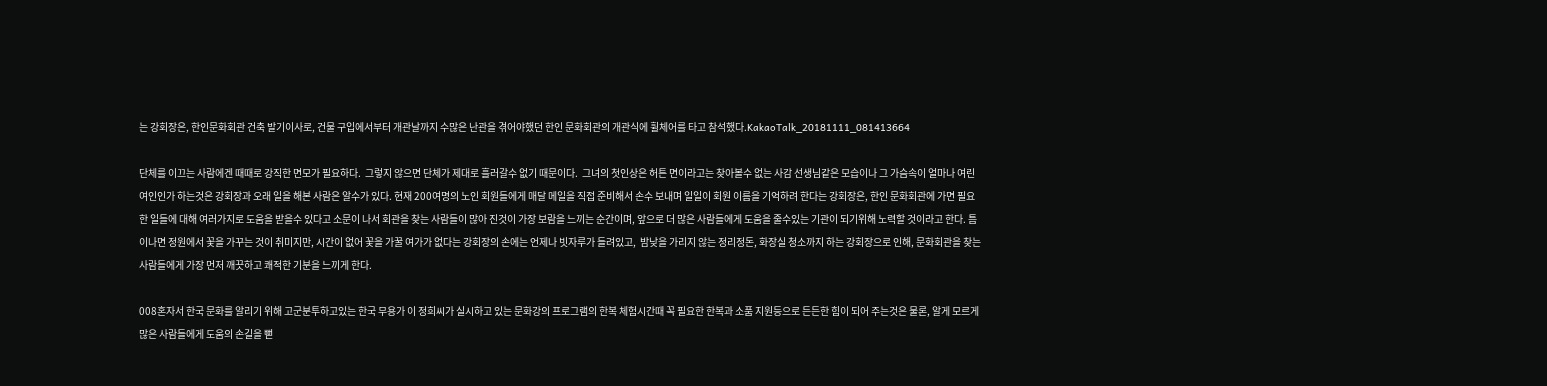는 강회장은, 한인문화회관 건축 발기이사로, 건물 구입에서부터 개관날까지 수많은 난관을 겪어야했던 한인 문화회관의 개관식에 휠체어를 타고 참석했다.KakaoTalk_20181111_081413664

단체를 이끄는 사람에겐 때때로 강직한 면모가 필요하다.  그렇지 않으면 단체가 제대로 흘러갈수 없기 때문이다.  그녀의 첫인상은 허튼 면이라고는 찾아볼수 없는 사감 선생님같은 모습이나 그 가슴속이 얼마나 여린 여인인가 하는것은 강회장과 오래 일을 해본 사람은 알수가 있다. 현재 200여명의 노인 회원들에게 매달 메일을 직접 준비해서 손수 보내며 일일이 회원 이름을 기억하려 한다는 강회장은, 한인 문화회관에 가면 필요한 일들에 대해 여러가지로 도움을 받을수 있다고 소문이 나서 회관을 찾는 사람들이 많아 진것이 가장 보람을 느끼는 순간이며, 앞으로 더 많은 사람들에게 도움을 줄수있는 기관이 되기위해 노력할 것이라고 한다. 틈이나면 정원에서 꽃을 가꾸는 것이 취미지만, 시간이 없어 꽃을 가꿀 여가가 없다는 강회장의 손에는 언제나 빗자루가 들려있고,  밤낮을 가리지 않는 정리정돈, 화장실 청소까지 하는 강회장으로 인해, 문화회관을 찾는 사람들에게 가장 먼저 깨끗하고 쾌적한 기분을 느끼게 한다.

008혼자서 한국 문화를 알리기 위해 고군분투하고있는 한국 무용가 이 정희씨가 실시하고 있는 문화강의 프로그램의 한복 체험시간때 꼭 필요한 한복과 소품 지원등으로 든든한 힘이 되어 주는것은 물론, 알게 모르게 많은 사람들에게 도움의 손길을 뻗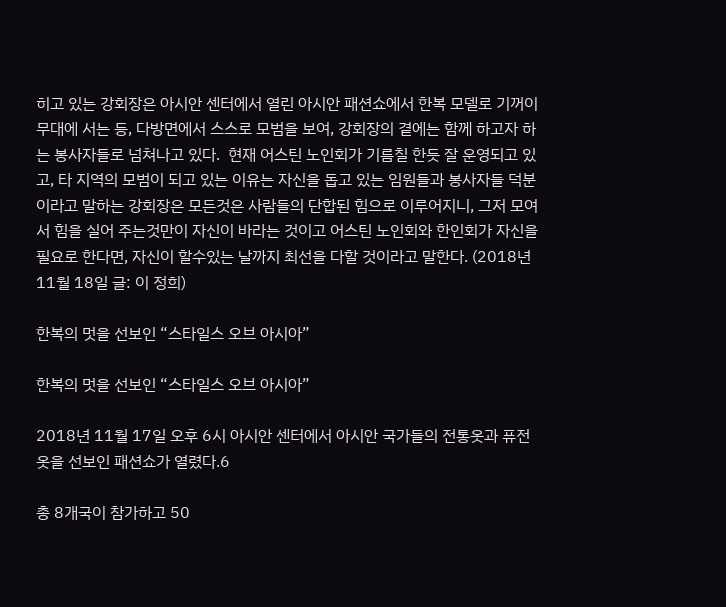히고 있는 강회장은 아시안 센터에서 열린 아시안 패션쇼에서 한복 모델로 기꺼이 무대에 서는 등, 다방면에서 스스로 모범을 보여, 강회장의 곁에는 함께 하고자 하는 봉사자들로 넘쳐나고 있다.  현재 어스틴 노인회가 기름칠 한듯 잘 운영되고 있고, 타 지역의 모범이 되고 있는 이유는 자신을 돕고 있는 임원들과 봉사자들 덕분이라고 말하는 강회장은 모든것은 사람들의 단합된 힘으로 이루어지니, 그저 모여서 힘을 실어 주는것만이 자신이 바라는 것이고 어스틴 노인회와 한인회가 자신을 필요로 한다면, 자신이 할수있는 날까지 최선을 다할 것이라고 말한다. (2018년 11월 18일 글: 이 정희)

한복의 멋을 선보인 “스타일스 오브 아시아”

한복의 멋을 선보인 “스타일스 오브 아시아”

2018년 11월 17일 오후 6시 아시안 센터에서 아시안 국가들의 전통옷과 퓨전옷을 선보인 패션쇼가 열렸다.6

총 8개국이 참가하고 50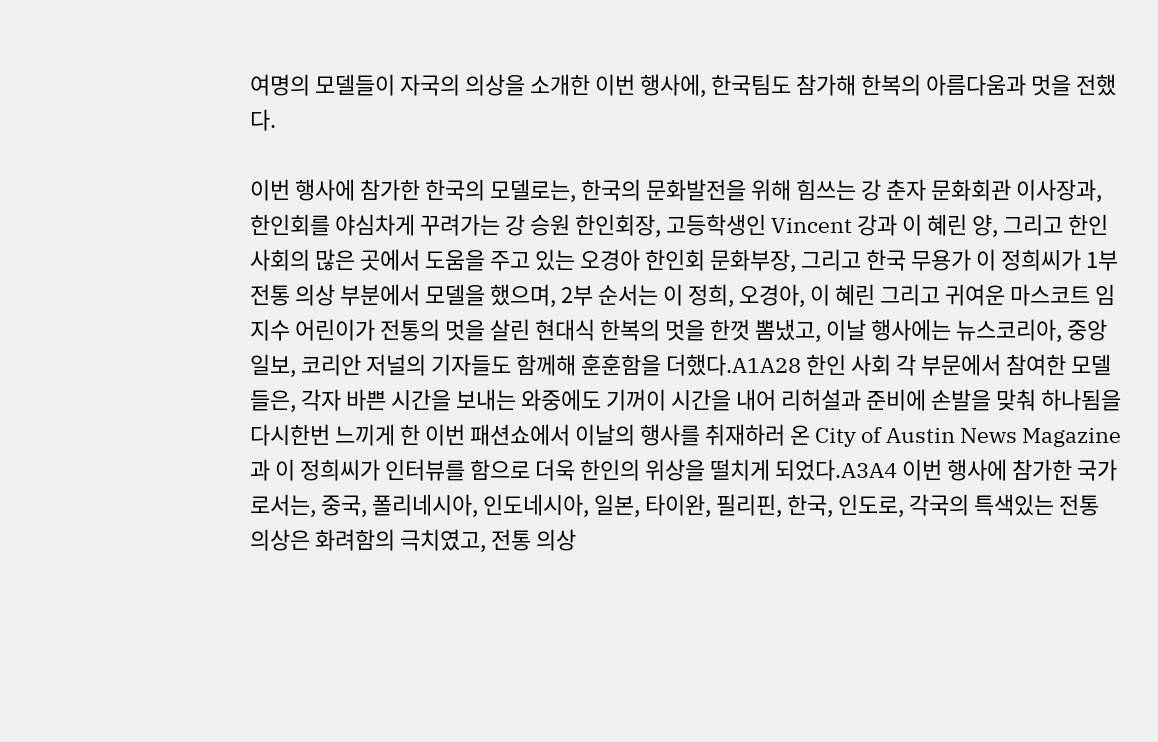여명의 모델들이 자국의 의상을 소개한 이번 행사에, 한국팀도 참가해 한복의 아름다움과 멋을 전했다.

이번 행사에 참가한 한국의 모델로는, 한국의 문화발전을 위해 힘쓰는 강 춘자 문화회관 이사장과, 한인회를 야심차게 꾸려가는 강 승원 한인회장, 고등학생인 Vincent 강과 이 혜린 양, 그리고 한인사회의 많은 곳에서 도움을 주고 있는 오경아 한인회 문화부장, 그리고 한국 무용가 이 정희씨가 1부 전통 의상 부분에서 모델을 했으며, 2부 순서는 이 정희, 오경아, 이 혜린 그리고 귀여운 마스코트 임 지수 어린이가 전통의 멋을 살린 현대식 한복의 멋을 한껏 뽐냈고, 이날 행사에는 뉴스코리아, 중앙일보, 코리안 저널의 기자들도 함께해 훈훈함을 더했다.A1A28 한인 사회 각 부문에서 참여한 모델들은, 각자 바쁜 시간을 보내는 와중에도 기꺼이 시간을 내어 리허설과 준비에 손발을 맞춰 하나됨을 다시한번 느끼게 한 이번 패션쇼에서 이날의 행사를 취재하러 온 City of Austin News Magazine 과 이 정희씨가 인터뷰를 함으로 더욱 한인의 위상을 떨치게 되었다.A3A4 이번 행사에 참가한 국가로서는, 중국, 폴리네시아, 인도네시아, 일본, 타이완, 필리핀, 한국, 인도로, 각국의 특색있는 전통 의상은 화려함의 극치였고, 전통 의상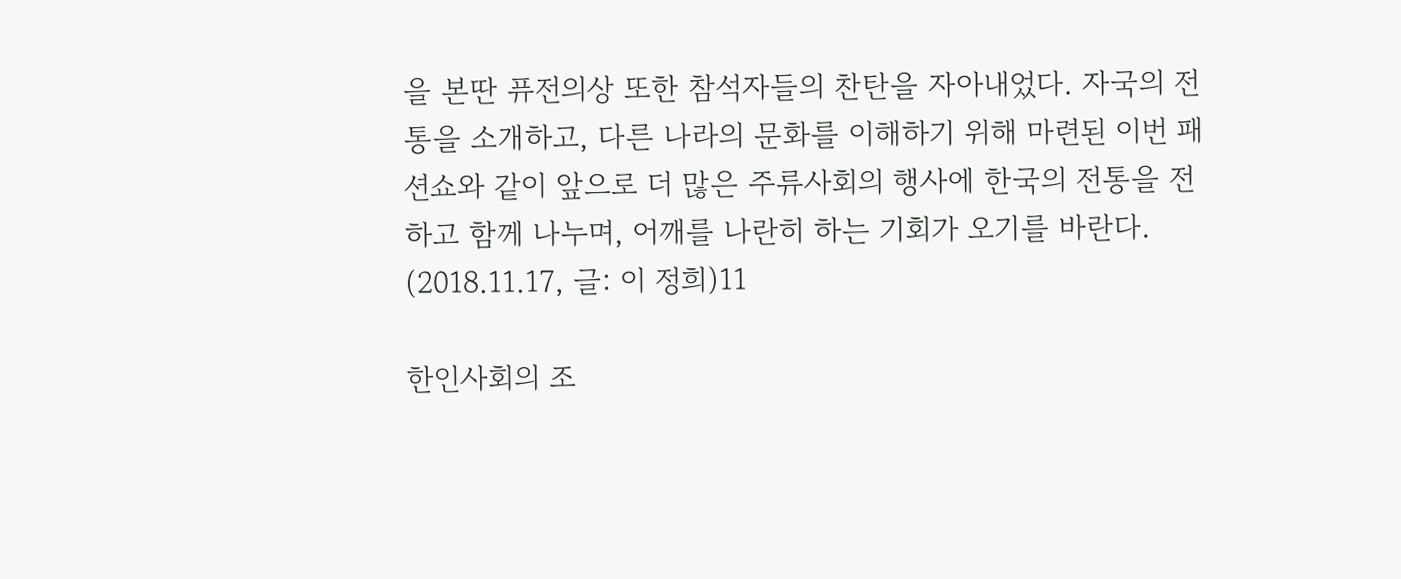을 본딴 퓨전의상 또한 참석자들의 찬탄을 자아내었다. 자국의 전통을 소개하고, 다른 나라의 문화를 이해하기 위해 마련된 이번 패션쇼와 같이 앞으로 더 많은 주류사회의 행사에 한국의 전통을 전하고 함께 나누며, 어깨를 나란히 하는 기회가 오기를 바란다. (2018.11.17, 글: 이 정희)11

한인사회의 조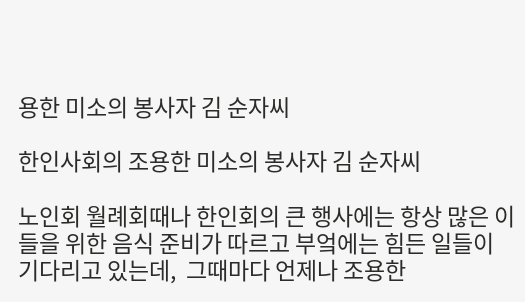용한 미소의 봉사자 김 순자씨

한인사회의 조용한 미소의 봉사자 김 순자씨

노인회 월례회때나 한인회의 큰 행사에는 항상 많은 이들을 위한 음식 준비가 따르고 부엌에는 힘든 일들이 기다리고 있는데,  그때마다 언제나 조용한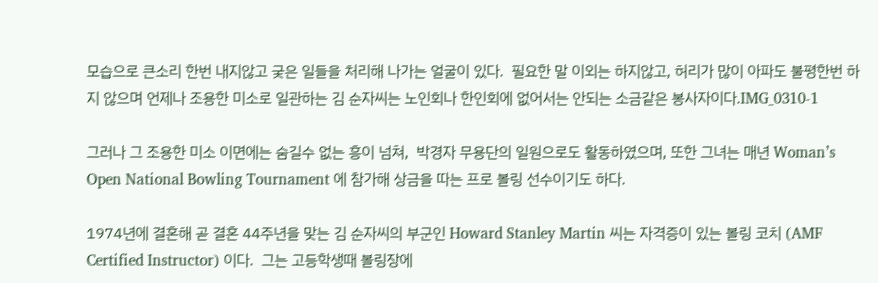모습으로 큰소리 한번 내지않고 궂은 일들을 처리해 나가는 얼굴이 있다.  필요한 말 이외는 하지않고, 허리가 많이 아파도 불평한번 하지 않으며 언제나 조용한 미소로 일관하는 김 순자씨는 노인회나 한인회에 없어서는 안되는 소금같은 봉사자이다.IMG_0310-1

그러나 그 조용한 미소 이면에는 숨길수 없는 흥이 넘쳐,  박경자 무용단의 일원으로도 활동하였으며, 또한 그녀는 매년 Woman’s Open National Bowling Tournament 에 참가해 상금을 따는 프로 볼링 선수이기도 하다.

1974년에 결혼해 곧 결혼 44주년을 맞는 김 순자씨의 부군인 Howard Stanley Martin 씨는 자격증이 있는 볼링 코치 (AMF Certified Instructor) 이다.  그는 고등학생때 볼링장에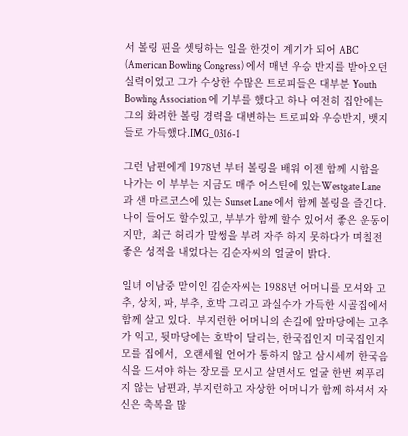서 볼링 핀을 셋팅하는 일을 한것이 계기가 되어 ABC (American Bowling Congress) 에서 매년 우승 반지를 받아오던 실력이었고 그가 수상한 수많은 트로피들은 대부분 Youth Bowling Association 에 기부를 했다고 하나 여전히 집안에는 그의 화려한 볼링 경력을 대변하는 트로피와 우승반지, 뱃지들로 가득했다.IMG_0316-1

그런 남편에게 1978년 부터 볼링을 배워 이젠 함께 시합을 나가는 이 부부는 지금도 매주 어스틴에 있는Westgate Lane 과 샌 마르코스에 있는 Sunset Lane 에서 함께 볼링을 즐긴다.  나이 들어도 할수있고, 부부가 함께 할수 있어서 좋은 운동이지만,  최근 허리가 말썽을 부려 자주 하지 못하다가 며칠전 좋은 성적을 내었다는 김순자씨의 얼굴이 밝다.

일녀 이남중 맏이인 김순자씨는 1988년 어머니를 모셔와 고추, 상치, 파, 부추, 호박 그리고 과실수가 가득한 시골집에서 함께 살고 있다.  부지런한 어머니의 손길에 앞마당에는 고추가 익고, 뒷마당에는 호박이 달리는, 한국집인지 미국집인지 모를 집에서,  오랜세월 언어가 통하지 않고 삼시세끼 한국음식을 드셔야 하는 장모를 모시고 살면서도 얼굴 한번 찌푸리지 않는 남편과, 부지런하고 자상한 어머니가 함께 하셔서 자신은 축복을 많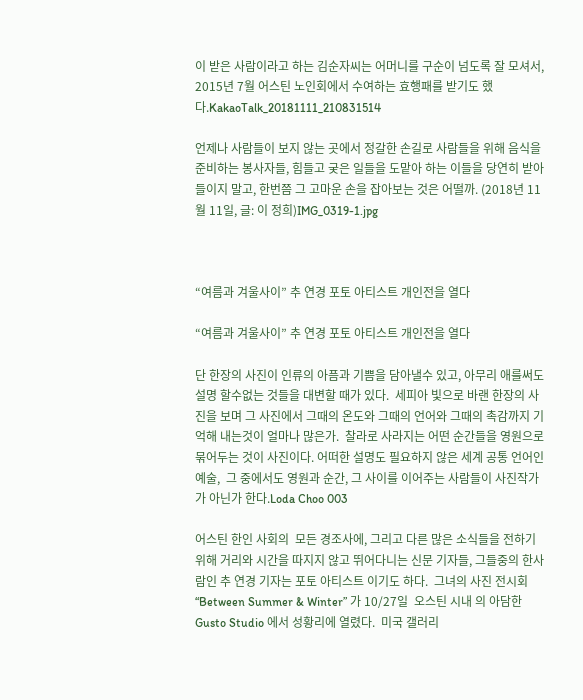이 받은 사람이라고 하는 김순자씨는 어머니를 구순이 넘도록 잘 모셔서, 2015년 7월 어스틴 노인회에서 수여하는 효행패를 받기도 했다.KakaoTalk_20181111_210831514

언제나 사람들이 보지 않는 곳에서 정갈한 손길로 사람들을 위해 음식을 준비하는 봉사자들, 힘들고 궂은 일들을 도맡아 하는 이들을 당연히 받아 들이지 말고, 한번쯤 그 고마운 손을 잡아보는 것은 어떨까. (2018년 11월 11일, 글: 이 정희)IMG_0319-1.jpg



“여름과 겨울사이” 추 연경 포토 아티스트 개인전을 열다

“여름과 겨울사이” 추 연경 포토 아티스트 개인전을 열다

단 한장의 사진이 인류의 아픔과 기쁨을 담아낼수 있고, 아무리 애를써도 설명 할수없는 것들을 대변할 때가 있다.  세피아 빛으로 바랜 한장의 사진을 보며 그 사진에서 그때의 온도와 그때의 언어와 그때의 촉감까지 기억해 내는것이 얼마나 많은가.  찰라로 사라지는 어떤 순간들을 영원으로 묶어두는 것이 사진이다. 어떠한 설명도 필요하지 않은 세계 공통 언어인 예술,  그 중에서도 영원과 순간, 그 사이를 이어주는 사람들이 사진작가가 아닌가 한다.Loda Choo 003

어스틴 한인 사회의  모든 경조사에, 그리고 다른 많은 소식들을 전하기 위해 거리와 시간을 따지지 않고 뛰어다니는 신문 기자들, 그들중의 한사람인 추 연경 기자는 포토 아티스트 이기도 하다.  그녀의 사진 전시회 “Between Summer & Winter” 가 10/27일  오스틴 시내 의 아담한 Gusto Studio 에서 성황리에 열렸다.  미국 갤러리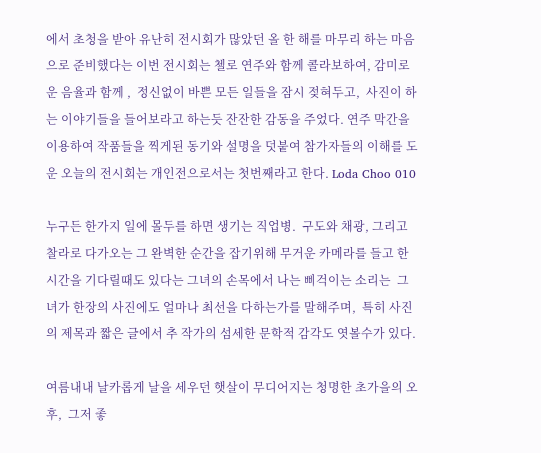에서 초청을 받아 유난히 전시회가 많았던 올 한 해를 마무리 하는 마음으로 준비했다는 이번 전시회는 첼로 연주와 함께 콜라보하여, 감미로운 음율과 함께 ,  정신없이 바쁜 모든 일들을 잠시 젖혀두고,  사진이 하는 이야기들을 들어보라고 하는듯 잔잔한 감동을 주었다. 연주 막간을 이용하여 작품들을 찍게된 동기와 설명을 덧붙여 참가자들의 이해를 도운 오늘의 전시회는 개인전으로서는 첫번째라고 한다. Loda Choo 010

누구든 한가지 일에 몰두를 하면 생기는 직업병.  구도와 채광, 그리고 찰라로 다가오는 그 완벽한 순간을 잡기위해 무거운 카메라를 들고 한시간을 기다릴때도 있다는 그녀의 손목에서 나는 삐걱이는 소리는  그녀가 한장의 사진에도 얼마나 최선을 다하는가를 말해주며,  특히 사진의 제목과 짧은 글에서 추 작가의 섬세한 문학적 감각도 엿볼수가 있다.

여름내내 날카롭게 날을 세우던 햇살이 무디어지는 청명한 초가을의 오후,  그저 좋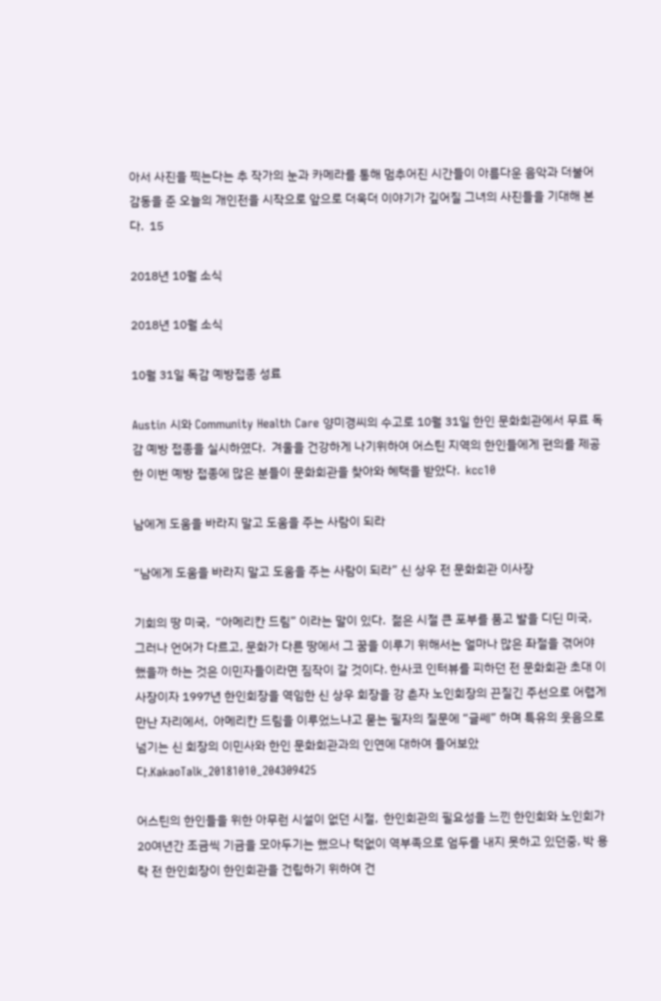아서 사진을 찍는다는 추 작가의 눈과 카메라를 통해 멈추어진 시간들이 아름다운 음악과 더불어 감동을 준 오늘의 개인전을 시작으로 앞으로 더욱더 이야기가 깊어질 그녀의 사진들을 기대해 본다.  15

2018년 10월 소식

2018년 10월 소식

10월 31일 독감 예방접종 성료

Austin 시와 Community Health Care 양미경씨의 수고로 10월 31일 한인 문화회관에서 무료 독감 예방 접종을 실시하였다.  겨울을 건강하게 나기위하여 어스틴 지역의 한인들에게 편의를 제공한 이번 예방 접종에 많은 분들이 문화회관을 찾아와 혜택을 받았다.  kcc10

남에게 도움을 바라지 말고 도움을 주는 사람이 되라

“남에게 도움을 바라지 말고 도움을 주는 사람이 되라” 신 상우 전 문화회관 이사장

기회의 땅 미국,  “아메리칸 드림” 이라는 말이 있다.  젊은 시절 큰 포부를 품고 발을 디딘 미국,  그러나 언어가 다르고, 문화가 다른 땅에서 그 꿈을 이루기 위해서는 얼마나 많은 좌절을 겪어야 했을까 하는 것은 이민자들이라면 짐작이 갈 것이다. 한사코 인터뷰를 피하던 전 문화회관 초대 이사장이자 1997년 한인회장을 역임한 신 상우 회장을 강 춘자 노인회장의 끈질긴 주선으로 어렵게 만난 자리에서,  아메리칸 드림을 이루었느냐고 묻는 필자의 질문에 “글쎄” 하며 특유의 웃음으로 넘기는 신 회장의 이민사와 한인 문화회관과의 인연에 대하여 들어보았다.KakaoTalk_20181010_204309425

어스틴의 한인들을 위한 아무런 시설이 없던 시절,  한인회관의 필요성을 느낀 한인회와 노인회가 20여년간 조금씩 기금을 모아두기는 했으나 턱없이 역부족으로 엄두를 내지 못하고 있던중, 박 용락 전 한인회장이 한인회관을 건립하기 위하여 건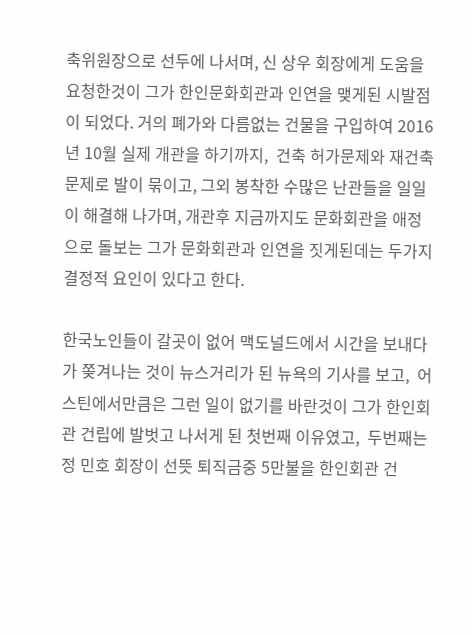축위원장으로 선두에 나서며, 신 상우 회장에게 도움을 요청한것이 그가 한인문화회관과 인연을 맺게된 시발점이 되었다. 거의 폐가와 다름없는 건물을 구입하여 2016년 10월 실제 개관을 하기까지,  건축 허가문제와 재건축 문제로 발이 묶이고, 그외 봉착한 수많은 난관들을 일일이 해결해 나가며, 개관후 지금까지도 문화회관을 애정으로 돌보는 그가 문화회관과 인연을 짓게된데는 두가지 결정적 요인이 있다고 한다.

한국노인들이 갈곳이 없어 맥도널드에서 시간을 보내다가 쫒겨나는 것이 뉴스거리가 된 뉴욕의 기사를 보고,  어스틴에서만큼은 그런 일이 없기를 바란것이 그가 한인회관 건립에 발벗고 나서게 된 첫번째 이유였고,  두번째는 정 민호 회장이 선뜻 퇴직금중 5만불을 한인회관 건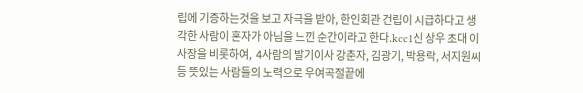립에 기증하는것을 보고 자극을 받아, 한인회관 건립이 시급하다고 생각한 사람이 혼자가 아님을 느낀 순간이라고 한다.kcc1신 상우 초대 이사장을 비롯하여,  4사람의 발기이사 강춘자, 김광기, 박용락, 서지원씨 등 뜻있는 사람들의 노력으로 우여곡절끝에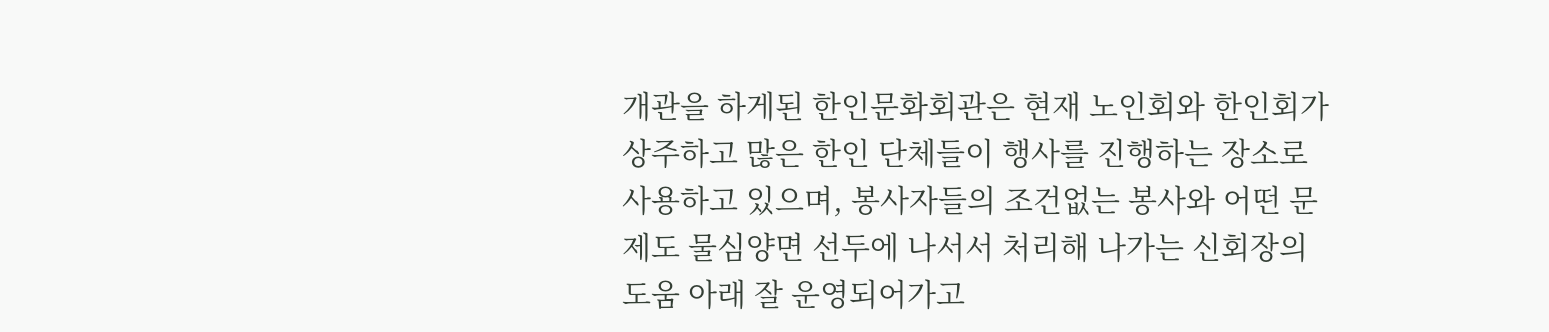개관을 하게된 한인문화회관은 현재 노인회와 한인회가 상주하고 많은 한인 단체들이 행사를 진행하는 장소로 사용하고 있으며, 봉사자들의 조건없는 봉사와 어떤 문제도 물심양면 선두에 나서서 처리해 나가는 신회장의 도움 아래 잘 운영되어가고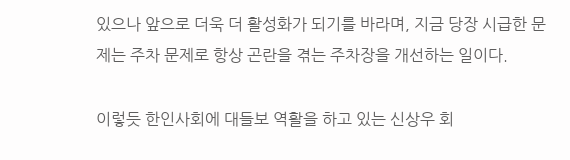있으나 앞으로 더욱 더 활성화가 되기를 바라며, 지금 당장 시급한 문제는 주차 문제로 항상 곤란을 겪는 주차장을 개선하는 일이다.

이렇듯 한인사회에 대들보 역활을 하고 있는 신상우 회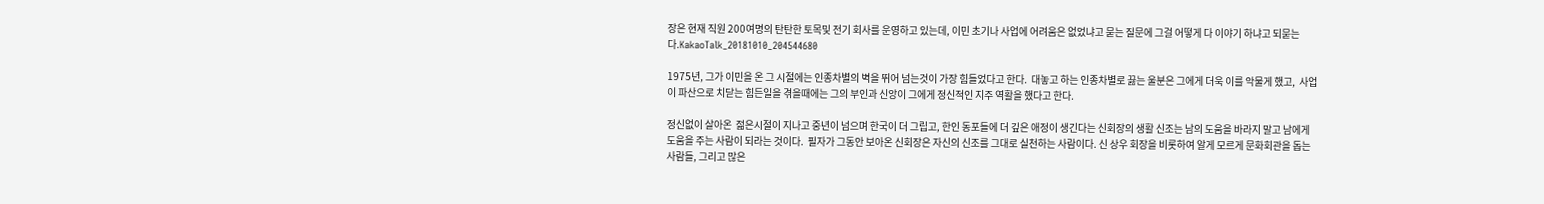장은 현재 직원 200여명의 탄탄한 토목및 전기 회사를 운영하고 있는데, 이민 초기나 사업에 어려움은 없었냐고 묻는 질문에 그걸 어떻게 다 이야기 하냐고 되묻는다.KakaoTalk_20181010_204544680

1975년, 그가 이민을 온 그 시절에는 인종차별의 벽을 뛰어 넘는것이 가장 힘들었다고 한다.  대놓고 하는 인종차별로 끓는 울분은 그에게 더욱 이를 악물게 했고,  사업이 파산으로 치닫는 힘든일을 겪을때에는 그의 부인과 신앙이 그에게 정신적인 지주 역활을 했다고 한다.

정신없이 살아온  젊은시절이 지나고 중년이 넘으며 한국이 더 그립고, 한인 동포들에 더 깊은 애정이 생긴다는 신회장의 생활 신조는 남의 도움을 바라지 말고 남에게 도움을 주는 사람이 되라는 것이다.  필자가 그동안 보아온 신회장은 자신의 신조를 그대로 실천하는 사람이다. 신 상우 회장을 비롯하여 알게 모르게 문화회관을 돕는 사람들, 그리고 많은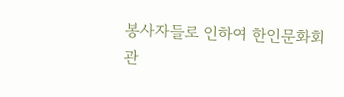봉사자들로 인하여 한인문화회관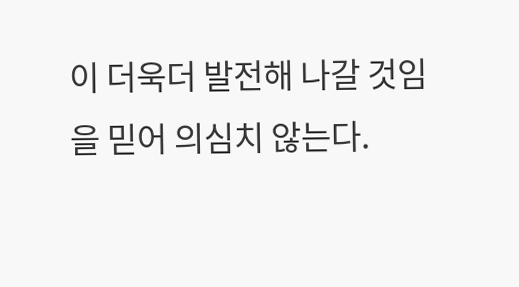이 더욱더 발전해 나갈 것임을 믿어 의심치 않는다.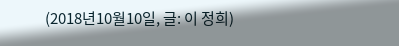(2018년10월10일, 글: 이 정희)